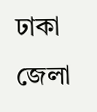ঢাকা জেলা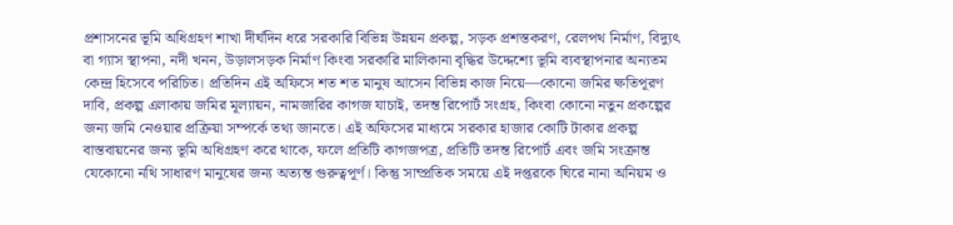প্রশাসনের ভূমি অধিগ্রহণ শাখা দীর্ঘদিন ধরে সরকারি বিভিন্ন উন্নয়ন প্রকল্প, সড়ক প্রশস্তকরণ, রেলপথ নির্মাণ, বিদ্যুৎ বা গ্যাস স্থাপনা, নদী খনন, উড়ালসড়ক নির্মাণ কিংবা সরকারি মালিকানা বৃদ্ধির উদ্দেশ্যে ভূমি ব্যবস্থাপনার অন্যতম কেন্দ্র হিসেবে পরিচিত। প্রতিদিন এই অফিসে শত শত মানুষ আসেন বিভিন্ন কাজ নিয়ে—কোনো জমির ক্ষতিপূরণ দাবি, প্রকল্প এলাকায় জমির মূল্যায়ন, নামজারির কাগজ যাচাই, তদন্ত রিপোর্ট সংগ্রহ, কিংবা কোনো নতুন প্রকল্পের জন্য জমি নেওয়ার প্রক্রিয়া সম্পর্কে তথ্য জানতে। এই অফিসের মাধ্যমে সরকার হাজার কোটি টাকার প্রকল্প বাস্তবায়নের জন্য ভূমি অধিগ্রহণ করে থাকে, ফলে প্রতিটি কাগজপত্র, প্রতিটি তদন্ত রিপোর্ট এবং জমি সংক্রান্ত যেকোনো নথি সাধারণ মানুষের জন্য অত্যন্ত গুরুত্বপূর্ণ। কিন্তু সাম্প্রতিক সময়ে এই দপ্তরকে ঘিরে নানা অনিয়ম ও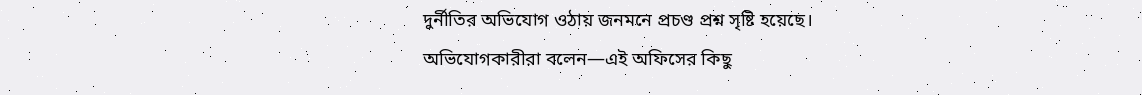দুর্নীতির অভিযোগ ওঠায় জনমনে প্রচণ্ড প্রশ্ন সৃষ্টি হয়েছে।
অভিযোগকারীরা বলেন—এই অফিসের কিছু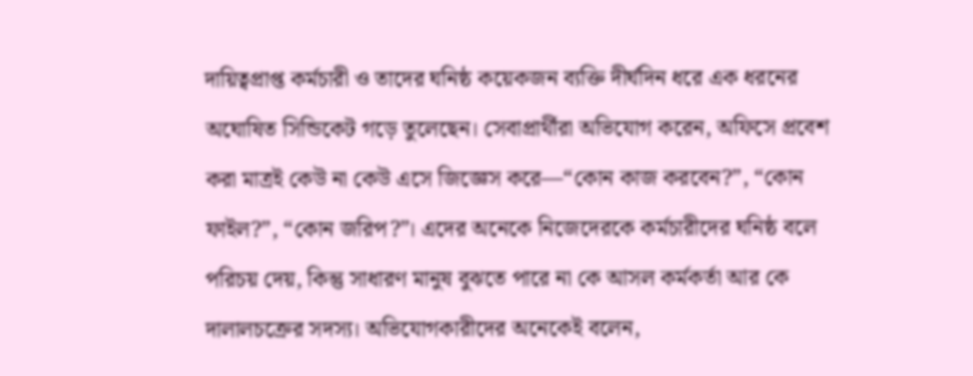দায়িত্বপ্রাপ্ত কর্মচারী ও তাদের ঘনিষ্ঠ কয়েকজন ব্যক্তি দীর্ঘদিন ধরে এক ধরনের অঘোষিত সিন্ডিকেট গড়ে তুলেছেন। সেবাপ্রার্থীরা অভিযোগ করেন, অফিসে প্রবেশ করা মাত্রই কেউ না কেউ এসে জিজ্ঞেস করে—“কোন কাজ করবেন?”, “কোন ফাইল?”, “কোন জরিপ?”। এদের অনেকে নিজেদেরকে কর্মচারীদের ঘনিষ্ঠ বলে পরিচয় দেয়, কিন্তু সাধারণ মানুষ বুঝতে পারে না কে আসল কর্মকর্তা আর কে দালালচক্রের সদস্য। অভিযোগকারীদের অনেকেই বলেন,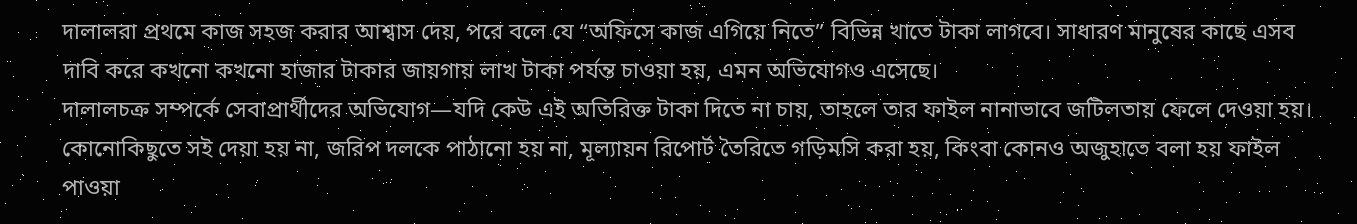দালালরা প্রথমে কাজ সহজ করার আশ্বাস দেয়, পরে বলে যে “অফিসে কাজ এগিয়ে নিতে” বিভিন্ন খাতে টাকা লাগবে। সাধারণ মানুষের কাছে এসব দাবি করে কখনো কখনো হাজার টাকার জায়গায় লাখ টাকা পর্যন্ত চাওয়া হয়, এমন অভিযোগও এসেছে।
দালালচক্র সম্পর্কে সেবাপ্রার্থীদের অভিযোগ—যদি কেউ এই অতিরিক্ত টাকা দিতে না চায়, তাহলে তার ফাইল নানাভাবে জটিলতায় ফেলে দেওয়া হয়। কোনোকিছুতে সই দেয়া হয় না, জরিপ দলকে পাঠানো হয় না, মূল্যায়ন রিপোর্ট তৈরিতে গড়িমসি করা হয়, কিংবা কোনও অজুহাতে বলা হয় ফাইল পাওয়া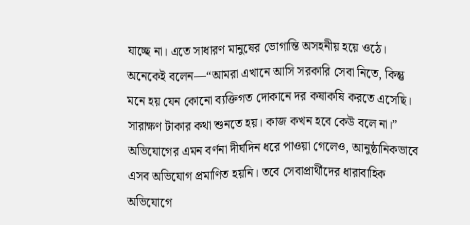যাচ্ছে না। এতে সাধারণ মানুষের ভোগান্তি অসহনীয় হয়ে ওঠে। অনেকেই বলেন—“আমরা এখানে আসি সরকারি সেবা নিতে, কিন্তু মনে হয় যেন কোনো ব্যক্তিগত দোকানে দর কষাকষি করতে এসেছি। সারাক্ষণ টাকার কথা শুনতে হয়। কাজ কখন হবে কেউ বলে না।” অভিযোগের এমন বর্ণনা দীর্ঘদিন ধরে পাওয়া গেলেও, আনুষ্ঠানিকভাবে এসব অভিযোগ প্রমাণিত হয়নি। তবে সেবাপ্রার্থীদের ধারাবাহিক অভিযোগে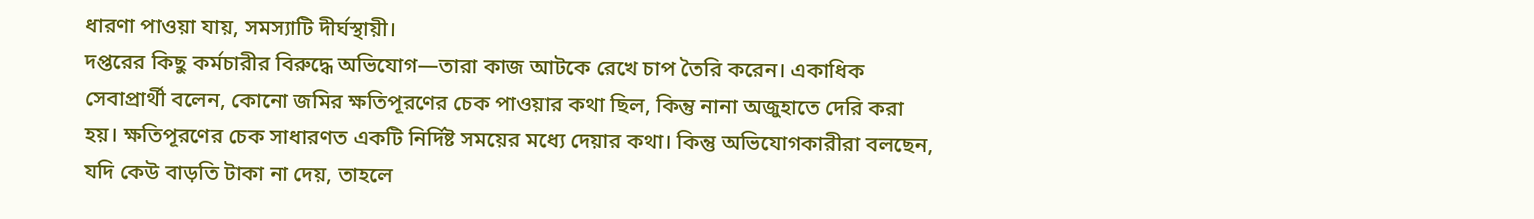ধারণা পাওয়া যায়, সমস্যাটি দীর্ঘস্থায়ী।
দপ্তরের কিছু কর্মচারীর বিরুদ্ধে অভিযোগ—তারা কাজ আটকে রেখে চাপ তৈরি করেন। একাধিক সেবাপ্রার্থী বলেন, কোনো জমির ক্ষতিপূরণের চেক পাওয়ার কথা ছিল, কিন্তু নানা অজুহাতে দেরি করা হয়। ক্ষতিপূরণের চেক সাধারণত একটি নির্দিষ্ট সময়ের মধ্যে দেয়ার কথা। কিন্তু অভিযোগকারীরা বলছেন, যদি কেউ বাড়তি টাকা না দেয়, তাহলে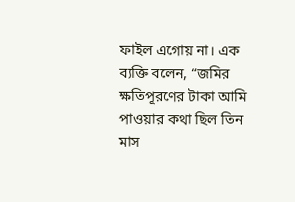ফাইল এগোয় না। এক ব্যক্তি বলেন, “জমির ক্ষতিপূরণের টাকা আমি পাওয়ার কথা ছিল তিন মাস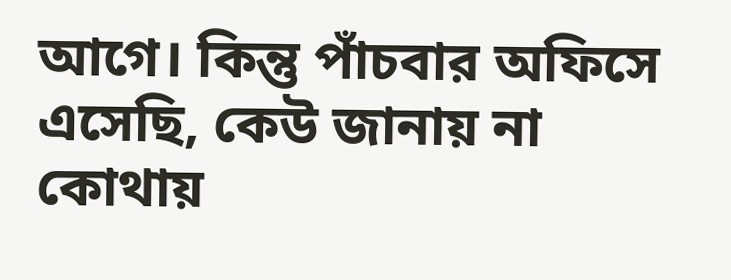আগে। কিন্তু পাঁচবার অফিসে এসেছি, কেউ জানায় না কোথায়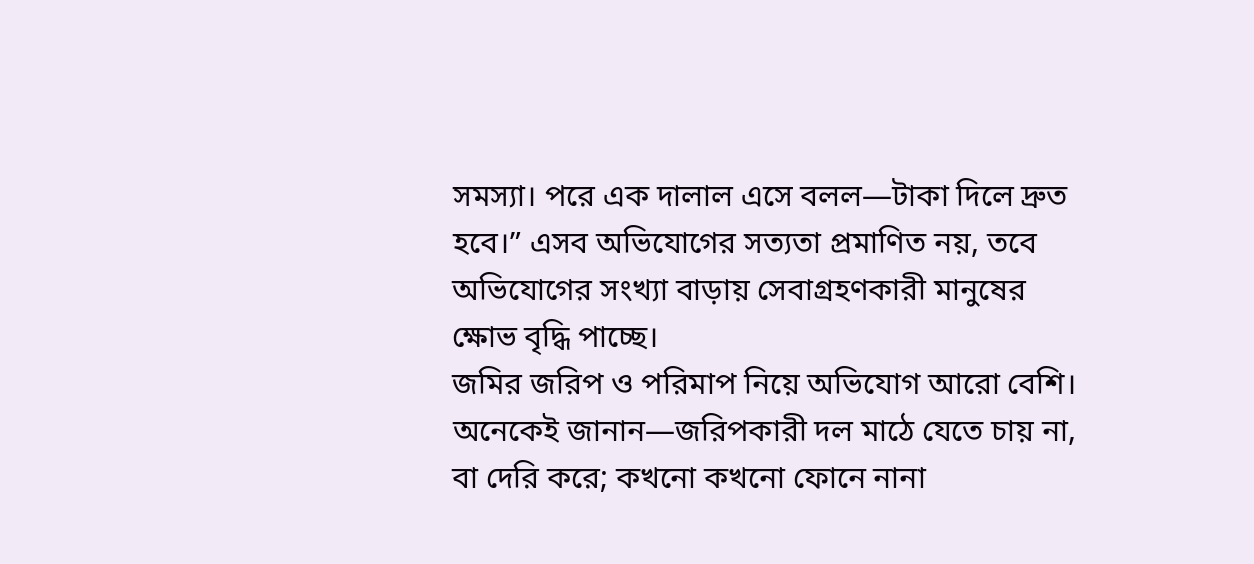সমস্যা। পরে এক দালাল এসে বলল—টাকা দিলে দ্রুত হবে।” এসব অভিযোগের সত্যতা প্রমাণিত নয়, তবে অভিযোগের সংখ্যা বাড়ায় সেবাগ্রহণকারী মানুষের ক্ষোভ বৃদ্ধি পাচ্ছে।
জমির জরিপ ও পরিমাপ নিয়ে অভিযোগ আরো বেশি। অনেকেই জানান—জরিপকারী দল মাঠে যেতে চায় না, বা দেরি করে; কখনো কখনো ফোনে নানা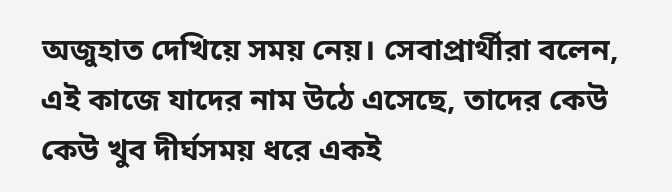অজুহাত দেখিয়ে সময় নেয়। সেবাপ্রার্থীরা বলেন, এই কাজে যাদের নাম উঠে এসেছে, তাদের কেউ কেউ খুব দীর্ঘসময় ধরে একই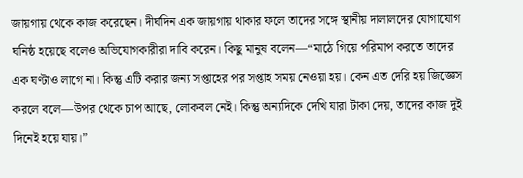জায়গায় থেকে কাজ করেছেন। দীর্ঘদিন এক জায়গায় থাকার ফলে তাদের সঙ্গে স্থানীয় দালালদের যোগাযোগ ঘনিষ্ঠ হয়েছে বলেও অভিযোগকারীরা দাবি করেন। কিছু মানুষ বলেন—“মাঠে গিয়ে পরিমাপ করতে তাদের এক ঘণ্টাও লাগে না। কিন্তু এটি করার জন্য সপ্তাহের পর সপ্তাহ সময় নেওয়া হয়। কেন এত দেরি হয় জিজ্ঞেস করলে বলে—উপর থেকে চাপ আছে, লোকবল নেই। কিন্তু অন্যদিকে দেখি যারা টাকা দেয়, তাদের কাজ দুই দিনেই হয়ে যায়।”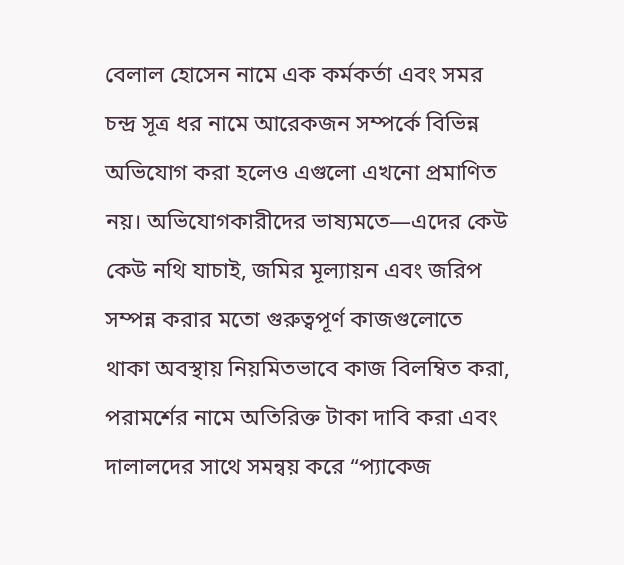বেলাল হোসেন নামে এক কর্মকর্তা এবং সমর চন্দ্র সূত্র ধর নামে আরেকজন সম্পর্কে বিভিন্ন অভিযোগ করা হলেও এগুলো এখনো প্রমাণিত নয়। অভিযোগকারীদের ভাষ্যমতে—এদের কেউ কেউ নথি যাচাই, জমির মূল্যায়ন এবং জরিপ সম্পন্ন করার মতো গুরুত্বপূর্ণ কাজগুলোতে থাকা অবস্থায় নিয়মিতভাবে কাজ বিলম্বিত করা, পরামর্শের নামে অতিরিক্ত টাকা দাবি করা এবং দালালদের সাথে সমন্বয় করে “প্যাকেজ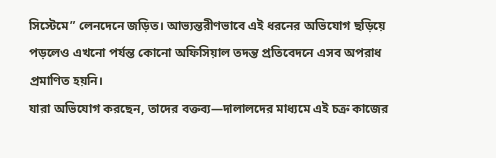সিস্টেমে” লেনদেনে জড়িত। আভ্যন্তরীণভাবে এই ধরনের অভিযোগ ছড়িয়ে পড়লেও এখনো পর্যন্ত কোনো অফিসিয়াল তদন্ত প্রতিবেদনে এসব অপরাধ প্রমাণিত হয়নি।
যারা অভিযোগ করছেন, তাদের বক্তব্য—দালালদের মাধ্যমে এই চক্র কাজের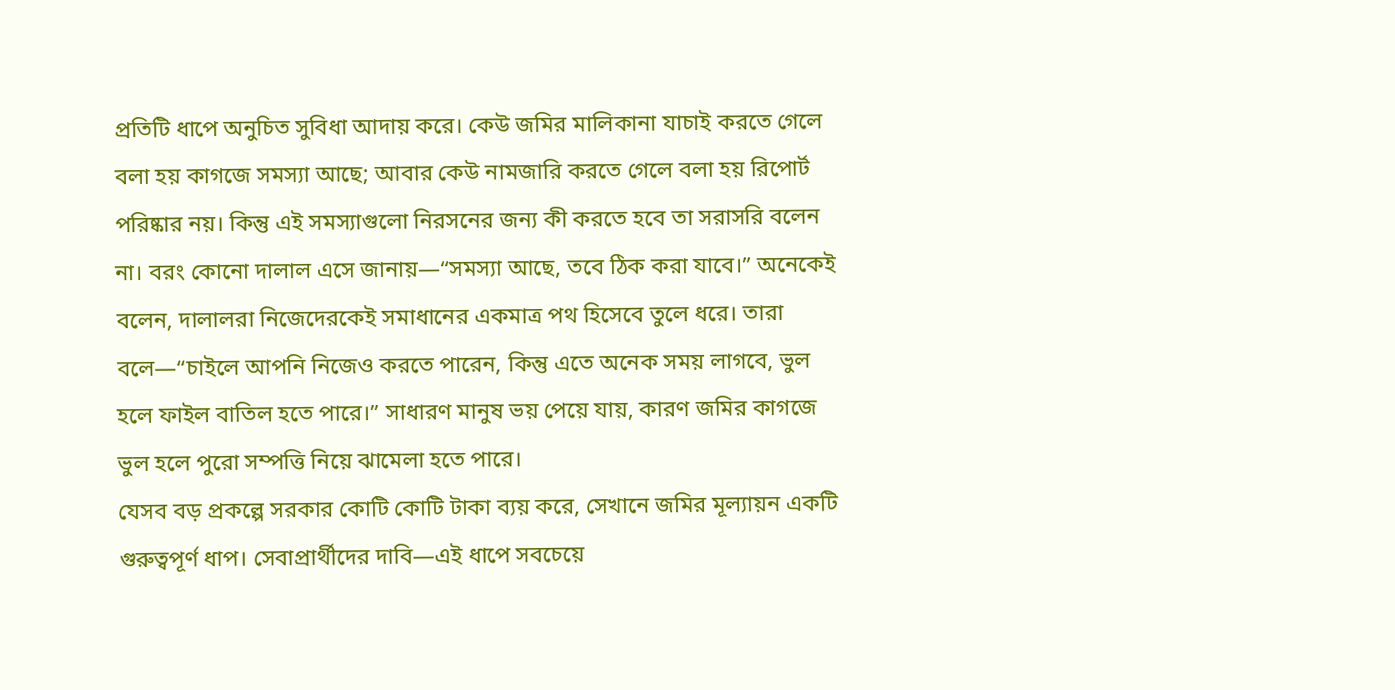প্রতিটি ধাপে অনুচিত সুবিধা আদায় করে। কেউ জমির মালিকানা যাচাই করতে গেলে বলা হয় কাগজে সমস্যা আছে; আবার কেউ নামজারি করতে গেলে বলা হয় রিপোর্ট পরিষ্কার নয়। কিন্তু এই সমস্যাগুলো নিরসনের জন্য কী করতে হবে তা সরাসরি বলেন না। বরং কোনো দালাল এসে জানায়—“সমস্যা আছে, তবে ঠিক করা যাবে।” অনেকেই বলেন, দালালরা নিজেদেরকেই সমাধানের একমাত্র পথ হিসেবে তুলে ধরে। তারা বলে—“চাইলে আপনি নিজেও করতে পারেন, কিন্তু এতে অনেক সময় লাগবে, ভুল হলে ফাইল বাতিল হতে পারে।” সাধারণ মানুষ ভয় পেয়ে যায়, কারণ জমির কাগজে ভুল হলে পুরো সম্পত্তি নিয়ে ঝামেলা হতে পারে।
যেসব বড় প্রকল্পে সরকার কোটি কোটি টাকা ব্যয় করে, সেখানে জমির মূল্যায়ন একটি গুরুত্বপূর্ণ ধাপ। সেবাপ্রার্থীদের দাবি—এই ধাপে সবচেয়ে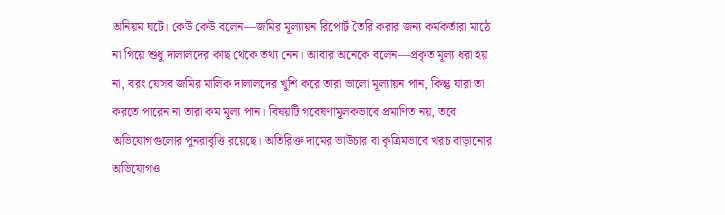অনিয়ম ঘটে। কেউ কেউ বলেন—জমির মূল্যায়ন রিপোর্ট তৈরি করার জন্য কর্মকর্তারা মাঠে না গিয়ে শুধু দালালদের কাছ থেকে তথ্য নেন। আবার অনেকে বলেন—প্রকৃত মূল্য ধরা হয় না, বরং যেসব জমির মালিক দালালদের খুশি করে তারা ভালো মূল্যায়ন পান, কিন্তু যারা তা করতে পারেন না তারা কম মূল্য পান। বিষয়টি গবেষণামূলকভাবে প্রমাণিত নয়, তবে অভিযোগগুলোর পুনরাবৃত্তি রয়েছে। অতিরিক্ত দামের ভাউচার বা কৃত্রিমভাবে খরচ বাড়ানোর অভিযোগও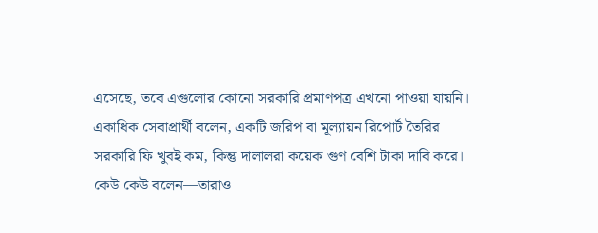এসেছে, তবে এগুলোর কোনো সরকারি প্রমাণপত্র এখনো পাওয়া যায়নি।
একাধিক সেবাপ্রার্থী বলেন, একটি জরিপ বা মূল্যায়ন রিপোর্ট তৈরির সরকারি ফি খুবই কম, কিন্তু দালালরা কয়েক গুণ বেশি টাকা দাবি করে। কেউ কেউ বলেন—তারাও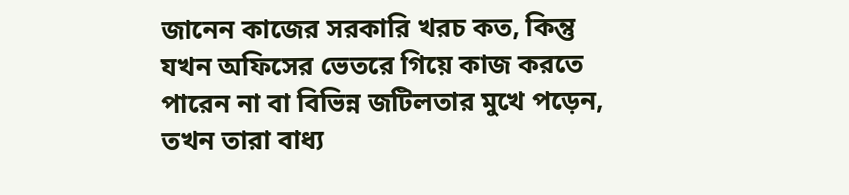জানেন কাজের সরকারি খরচ কত, কিন্তু যখন অফিসের ভেতরে গিয়ে কাজ করতে পারেন না বা বিভিন্ন জটিলতার মুখে পড়েন, তখন তারা বাধ্য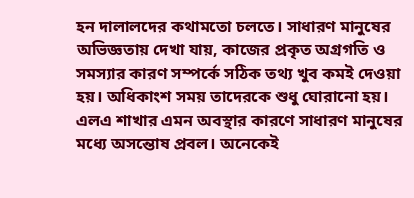হন দালালদের কথামতো চলতে। সাধারণ মানুষের অভিজ্ঞতায় দেখা যায়, কাজের প্রকৃত অগ্রগতি ও সমস্যার কারণ সম্পর্কে সঠিক তথ্য খুব কমই দেওয়া হয়। অধিকাংশ সময় তাদেরকে শুধু ঘোরানো হয়।
এলএ শাখার এমন অবস্থার কারণে সাধারণ মানুষের মধ্যে অসন্তোষ প্রবল। অনেকেই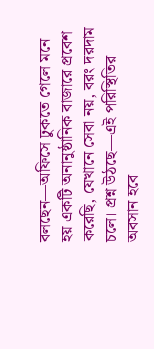বলছেন—অফিসে ঢুকতে গেলে মনে হয় একটি অনানুষ্ঠানিক বাজারে প্রবেশ করেছি, যেখানে সেবা নয়, বরং দরদাম চলে। প্রশ্ন উঠছে—এই পরিস্থিতির অবসান হবে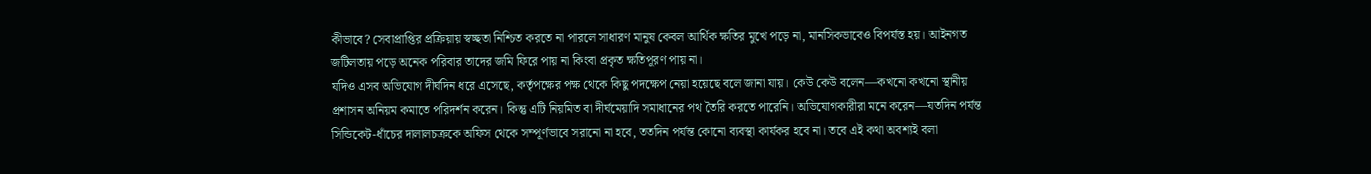কীভাবে? সেবাপ্রাপ্তির প্রক্রিয়ায় স্বচ্ছতা নিশ্চিত করতে না পারলে সাধারণ মানুষ কেবল আর্থিক ক্ষতির মুখে পড়ে না, মানসিকভাবেও বিপর্যস্ত হয়। আইনগত জটিলতায় পড়ে অনেক পরিবার তাদের জমি ফিরে পায় না কিংবা প্রকৃত ক্ষতিপূরণ পায় না।
যদিও এসব অভিযোগ দীর্ঘদিন ধরে এসেছে, কর্তৃপক্ষের পক্ষ থেকে কিছু পদক্ষেপ নেয়া হয়েছে বলে জানা যায়। কেউ কেউ বলেন—কখনো কখনো স্থানীয় প্রশাসন অনিয়ম কমাতে পরিদর্শন করেন। কিন্তু এটি নিয়মিত বা দীর্ঘমেয়াদি সমাধানের পথ তৈরি করতে পারেনি। অভিযোগকারীরা মনে করেন—যতদিন পর্যন্ত সিন্ডিকেট-ধাঁচের দালালচক্রকে অফিস থেকে সম্পূর্ণভাবে সরানো না হবে, ততদিন পর্যন্ত কোনো ব্যবস্থা কার্যকর হবে না। তবে এই কথা অবশ্যই বলা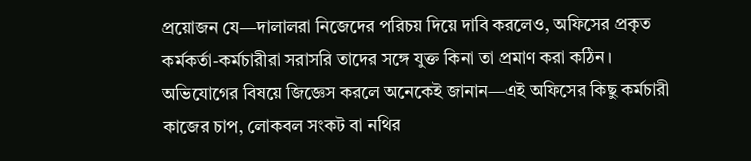প্রয়োজন যে—দালালরা নিজেদের পরিচয় দিয়ে দাবি করলেও, অফিসের প্রকৃত কর্মকর্তা-কর্মচারীরা সরাসরি তাদের সঙ্গে যুক্ত কিনা তা প্রমাণ করা কঠিন।
অভিযোগের বিষয়ে জিজ্ঞেস করলে অনেকেই জানান—এই অফিসের কিছু কর্মচারী কাজের চাপ, লোকবল সংকট বা নথির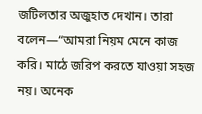জটিলতার অজুহাত দেখান। তারা বলেন—“আমরা নিয়ম মেনে কাজ করি। মাঠে জরিপ করতে যাওয়া সহজ নয়। অনেক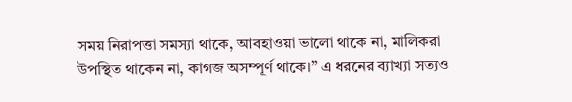সময় নিরাপত্তা সমস্যা থাকে, আবহাওয়া ভালো থাকে না, মালিকরা উপস্থিত থাকেন না, কাগজ অসম্পূর্ণ থাকে।” এ ধরনের ব্যাখ্যা সত্যও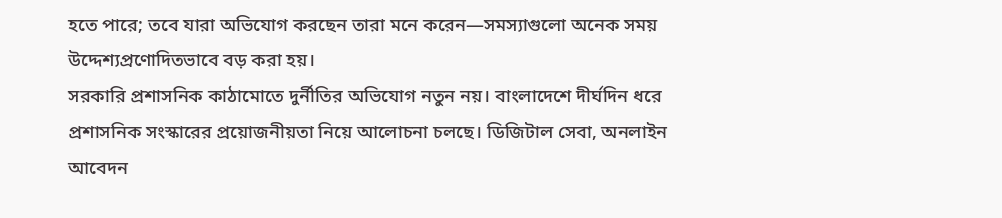হতে পারে; তবে যারা অভিযোগ করছেন তারা মনে করেন—সমস্যাগুলো অনেক সময় উদ্দেশ্যপ্রণোদিতভাবে বড় করা হয়।
সরকারি প্রশাসনিক কাঠামোতে দুর্নীতির অভিযোগ নতুন নয়। বাংলাদেশে দীর্ঘদিন ধরে প্রশাসনিক সংস্কারের প্রয়োজনীয়তা নিয়ে আলোচনা চলছে। ডিজিটাল সেবা, অনলাইন আবেদন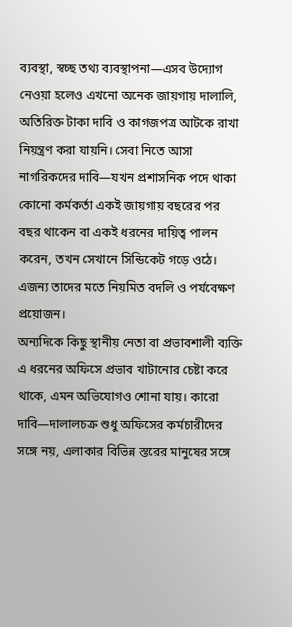ব্যবস্থা, স্বচ্ছ তথ্য ব্যবস্থাপনা—এসব উদ্যোগ নেওয়া হলেও এখনো অনেক জায়গায় দালালি, অতিরিক্ত টাকা দাবি ও কাগজপত্র আটকে রাখা নিয়ন্ত্রণ করা যায়নি। সেবা নিতে আসা নাগরিকদের দাবি—যখন প্রশাসনিক পদে থাকা কোনো কর্মকর্তা একই জায়গায় বছরের পর বছর থাকেন বা একই ধরনের দায়িত্ব পালন করেন, তখন সেখানে সিন্ডিকেট গড়ে ওঠে। এজন্য তাদের মতে নিয়মিত বদলি ও পর্যবেক্ষণ প্রয়োজন।
অন্যদিকে কিছু স্থানীয় নেতা বা প্রভাবশালী ব্যক্তি এ ধরনের অফিসে প্রভাব খাটানোর চেষ্টা করে থাকে, এমন অভিযোগও শোনা যায়। কারো দাবি—দালালচক্র শুধু অফিসের কর্মচারীদের সঙ্গে নয়, এলাকার বিভিন্ন স্তরের মানুষের সঙ্গে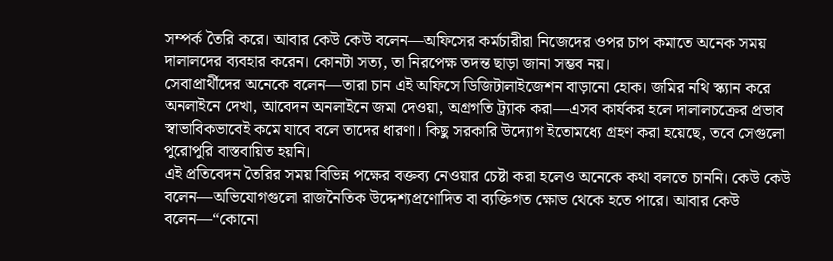সম্পর্ক তৈরি করে। আবার কেউ কেউ বলেন—অফিসের কর্মচারীরা নিজেদের ওপর চাপ কমাতে অনেক সময় দালালদের ব্যবহার করেন। কোনটা সত্য, তা নিরপেক্ষ তদন্ত ছাড়া জানা সম্ভব নয়।
সেবাপ্রার্থীদের অনেকে বলেন—তারা চান এই অফিসে ডিজিটালাইজেশন বাড়ানো হোক। জমির নথি স্ক্যান করে অনলাইনে দেখা, আবেদন অনলাইনে জমা দেওয়া, অগ্রগতি ট্র্যাক করা—এসব কার্যকর হলে দালালচক্রের প্রভাব স্বাভাবিকভাবেই কমে যাবে বলে তাদের ধারণা। কিছু সরকারি উদ্যোগ ইতোমধ্যে গ্রহণ করা হয়েছে, তবে সেগুলো পুরোপুরি বাস্তবায়িত হয়নি।
এই প্রতিবেদন তৈরির সময় বিভিন্ন পক্ষের বক্তব্য নেওয়ার চেষ্টা করা হলেও অনেকে কথা বলতে চাননি। কেউ কেউ বলেন—অভিযোগগুলো রাজনৈতিক উদ্দেশ্যপ্রণোদিত বা ব্যক্তিগত ক্ষোভ থেকে হতে পারে। আবার কেউ বলেন—“কোনো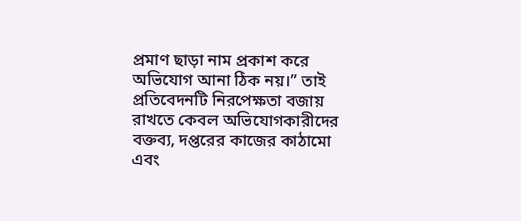প্রমাণ ছাড়া নাম প্রকাশ করে অভিযোগ আনা ঠিক নয়।” তাই প্রতিবেদনটি নিরপেক্ষতা বজায় রাখতে কেবল অভিযোগকারীদের বক্তব্য, দপ্তরের কাজের কাঠামো এবং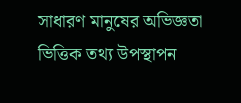সাধারণ মানুষের অভিজ্ঞতা ভিত্তিক তথ্য উপস্থাপন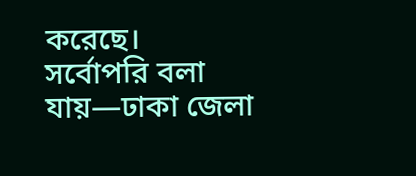করেছে।
সর্বোপরি বলা যায়—ঢাকা জেলা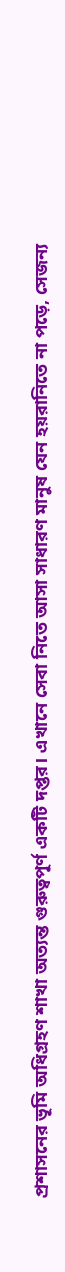প্রশাসনের ভূমি অধিগ্রহণ শাখা অত্যন্ত গুরুত্বপূর্ণ একটি দপ্তর। এখানে সেবা নিতে আসা সাধারণ মানুষ যেন হয়রানিতে না পড়ে, সেজন্য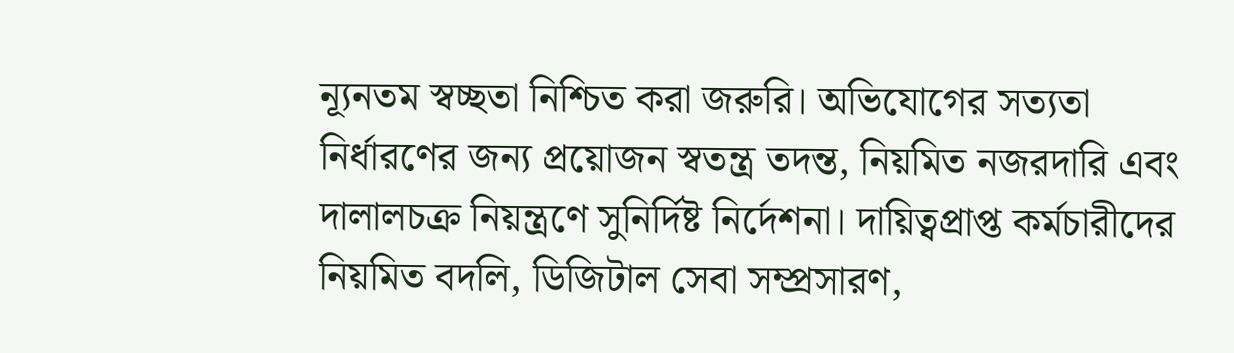ন্যূনতম স্বচ্ছতা নিশ্চিত করা জরুরি। অভিযোগের সত্যতা নির্ধারণের জন্য প্রয়োজন স্বতন্ত্র তদন্ত, নিয়মিত নজরদারি এবং দালালচক্র নিয়ন্ত্রণে সুনির্দিষ্ট নির্দেশনা। দায়িত্বপ্রাপ্ত কর্মচারীদের নিয়মিত বদলি, ডিজিটাল সেবা সম্প্রসারণ,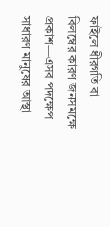ফাইলে ধীরগতি বা বিলম্বের কারণ জনসমক্ষে প্রকাশ—এসব পদক্ষেপ সাধারণ মানুষের আস্থা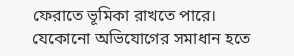ফেরাতে ভূমিকা রাখতে পারে। যেকোনো অভিযোগের সমাধান হতে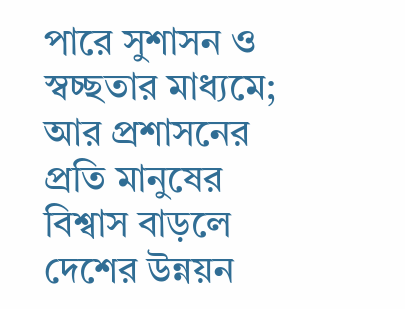পারে সুশাসন ও স্বচ্ছতার মাধ্যমে; আর প্রশাসনের প্রতি মানুষের বিশ্বাস বাড়লে দেশের উন্নয়ন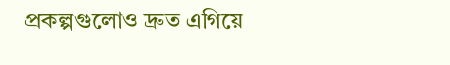প্রকল্পগুলোও দ্রুত এগিয়ে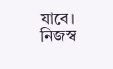যাবে।
নিজস্ব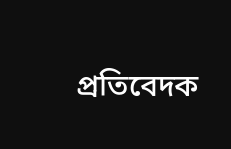প্রতিবেদক